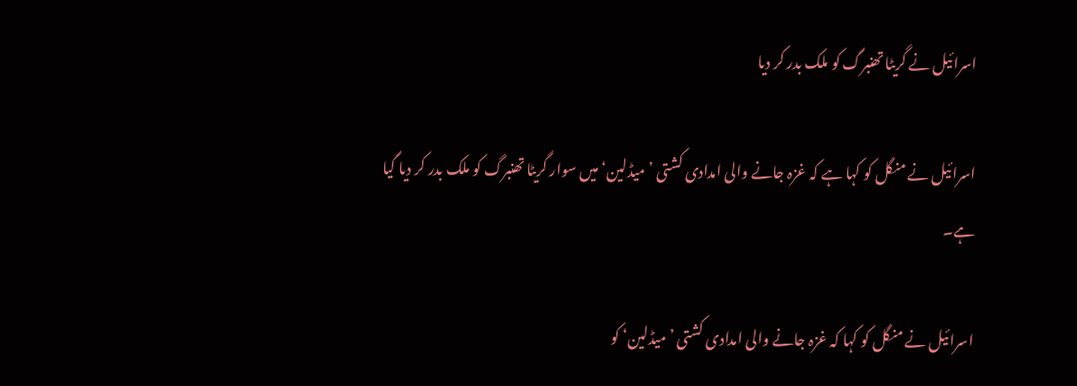اسرائیل نے گریٹا تھنبرگ کو ملک بدر کر دیا

اسرائیل نے منگل کو کہا ہے کہ غزہ جانے والی امدادی کشتی ’میڈلین‘ میں سوار گریٹا تھنبرگ کو ملک بدر کر دیا گیا ہے۔

اسرائیل نے منگل کو کہا کہ غزہ جانے والی امدادی کشتی ’میڈلین‘ کو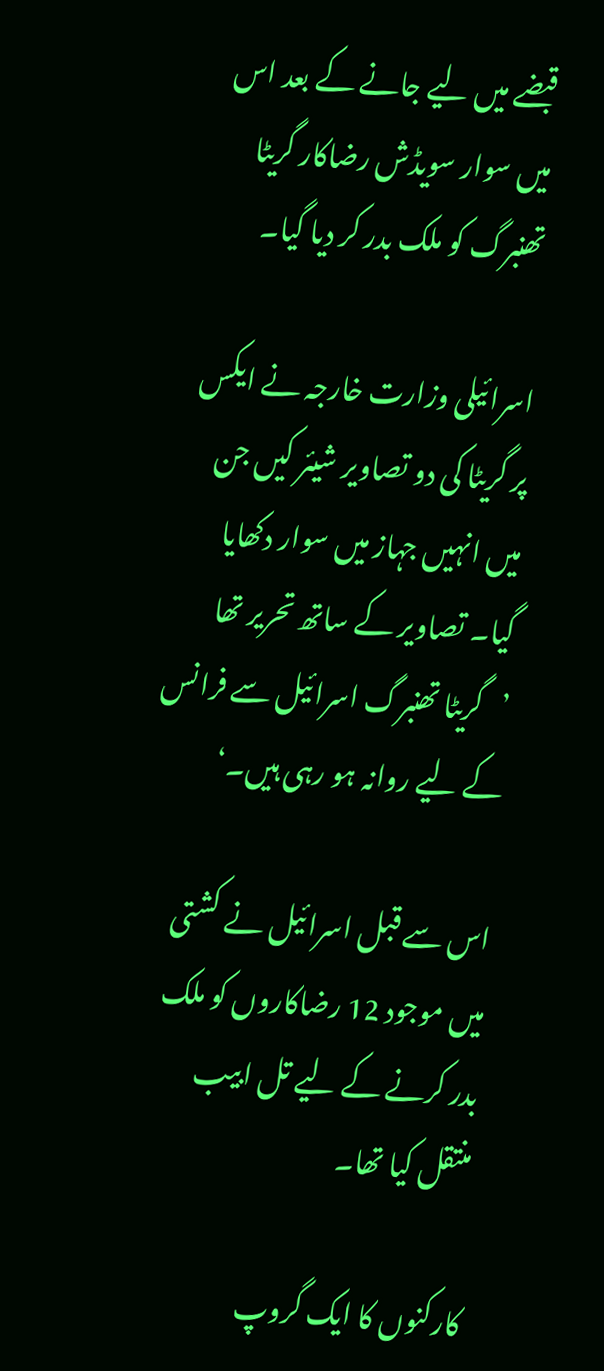قبضے میں لیے جانے کے بعد اس میں سوار سویڈش رضاکار گریٹا تھنبرگ کو ملک بدر کر دیا گیا۔

اسرائیلی وزارت خارجہ نے ایکس پر گریٹا کی دو تصاویر شیئر کیں جن میں انہیں جہاز میں سوار دکھایا گیا۔ تصاویر کے ساتھ تحریر تھا ’گریٹا تھنبرگ اسرائیل سے فرانس کے لیے روانہ ہو رہی ہیں۔‘

اس سے قبل اسرائیل نے کشتی میں موجود 12 رضاکاروں کو ملک بدر کرنے کے لیے تل ابیب منتقل کیا تھا۔

کارکنوں کا ایک گروپ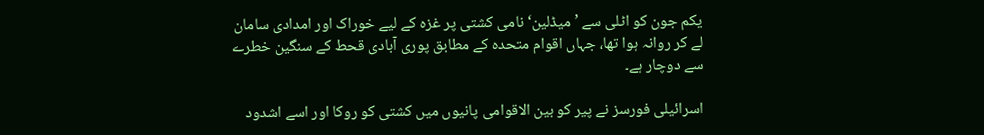یکم جون کو اٹلی سے ’میڈلین‘ نامی کشتی پر غزہ کے لیے خوراک اور امدادی سامان لے کر روانہ ہوا تھا، جہاں اقوام متحدہ کے مطابق پوری آبادی قحط کے سنگین خطرے سے دوچار ہے۔

اسرائیلی فورسز نے پیر کو بین الاقوامی پانیوں میں کشتی کو روکا اور اسے اشدود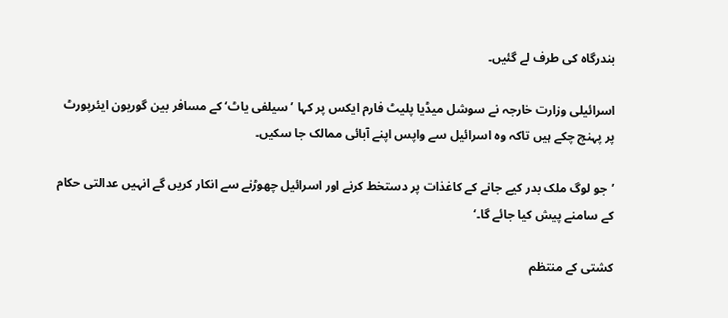بندرگاہ کی طرف لے گئیں۔

اسرائیلی وزارت خارجہ نے سوشل میڈیا پلیٹ فارم ایکس پر کہا ’سیلفی یاٹ‘ کے مسافر بین گوریون ایئرپورٹ پر پہنچ چکے ہیں تاکہ وہ اسرائیل سے واپس اپنے آبائی ممالک جا سکیں۔

’جو لوگ ملک بدر کیے جانے کے کاغذات پر دستخط کرنے اور اسرائیل چھوڑنے سے انکار کریں گے انہیں عدالتی حکام کے سامنے پیش کیا جائے گا۔‘

کشتی کے منتظم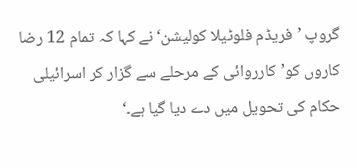گروپ ’فریڈم فلوٹیلا کولیشن‘ نے کہا کہ تمام 12 رضا کاروں کو’کارروائی کے مرحلے سے گزار کر اسرائیلی حکام کی تحویل میں دے دیا گیا ہے۔‘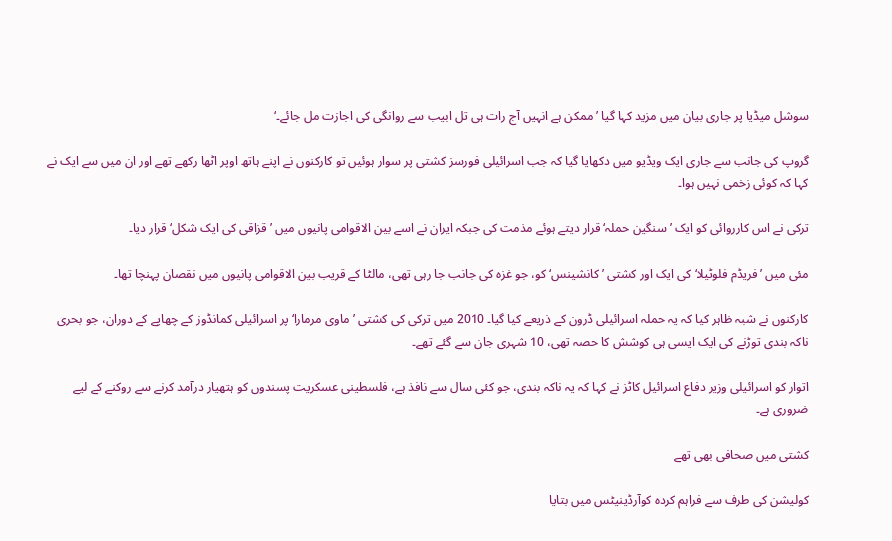سوشل میڈیا پر جاری بیان میں مزید کہا گیا ’ممکن ہے انہیں آج رات ہی تل ابیب سے روانگی کی اجازت مل جائے۔‘

گروپ کی جانب سے جاری ایک ویڈیو میں دکھایا گیا کہ جب اسرائیلی فورسز کشتی پر سوار ہوئیں تو کارکنوں نے اپنے ہاتھ اوپر اٹھا رکھے تھے اور ان میں سے ایک نے کہا کہ کوئی زخمی نہیں ہوا۔

ترکی نے اس کارروائی کو ایک ’سنگین حملہ‘ قرار دیتے ہوئے مذمت کی جبکہ ایران نے اسے بین الاقوامی پانیوں میں ’قزاقی کی ایک شکل‘ قرار دیا۔

مئی میں ’فریڈم فلوٹیلا‘ کی ایک اور کشتی ’کانشینس‘ کو، جو غزہ کی جانب جا رہی تھی، مالٹا کے قریب بین الاقوامی پانیوں میں نقصان پہنچا تھا۔

کارکنوں نے شبہ ظاہر کیا کہ یہ حملہ اسرائیلی ڈرون کے ذریعے کیا گیا۔ 2010 میں ترکی کی کشتی ’ماوی مرمارا‘ پر اسرائیلی کمانڈوز کے چھاپے کے دوران، جو بحری ناکہ بندی توڑنے کی ایک ایسی ہی کوشش کا حصہ تھی، 10 شہری جان سے گئے تھے۔

اتوار کو اسرائیلی وزیر دفاع اسرائیل کاٹز نے کہا کہ یہ ناکہ بندی، جو کئی سال سے نافذ ہے، فلسطینی عسکریت پسندوں کو ہتھیار درآمد کرنے سے روکنے کے لیے ضروری ہے۔

کشتی میں صحافی بھی تھے

کولیشن کی طرف سے فراہم کردہ کوآرڈینیٹس میں بتایا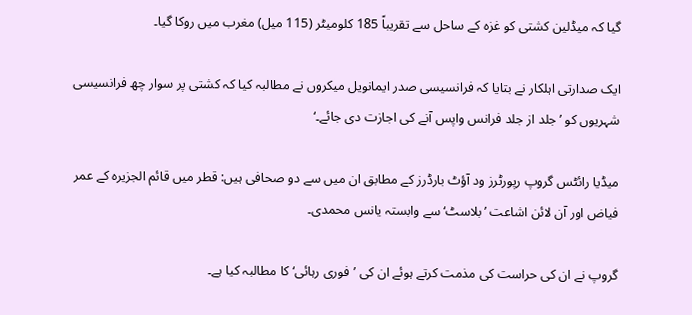گیا کہ میڈلین کشتی کو غزہ کے ساحل سے تقریباً 185 کلومیٹر (115 میل) مغرب میں روکا گیا۔

ایک صدارتی اہلکار نے بتایا کہ فرانسیسی صدر ایمانویل میکروں نے مطالبہ کیا کہ کشتی پر سوار چھ فرانسیسی شہریوں کو ’جلد از جلد فرانس واپس آنے کی اجازت دی جائے۔‘

میڈیا رائٹس گروپ رپورٹرز ود آؤٹ بارڈرز کے مطابق ان میں سے دو صحافی ہیں: قطر میں قائم الجزیرہ کے عمر فیاض اور آن لائن اشاعت ’بلاسٹ‘ سے وابستہ یانس محمدی۔

گروپ نے ان کی حراست کی مذمت کرتے ہوئے ان کی ’فوری رہائی‘ کا مطالبہ کیا ہے۔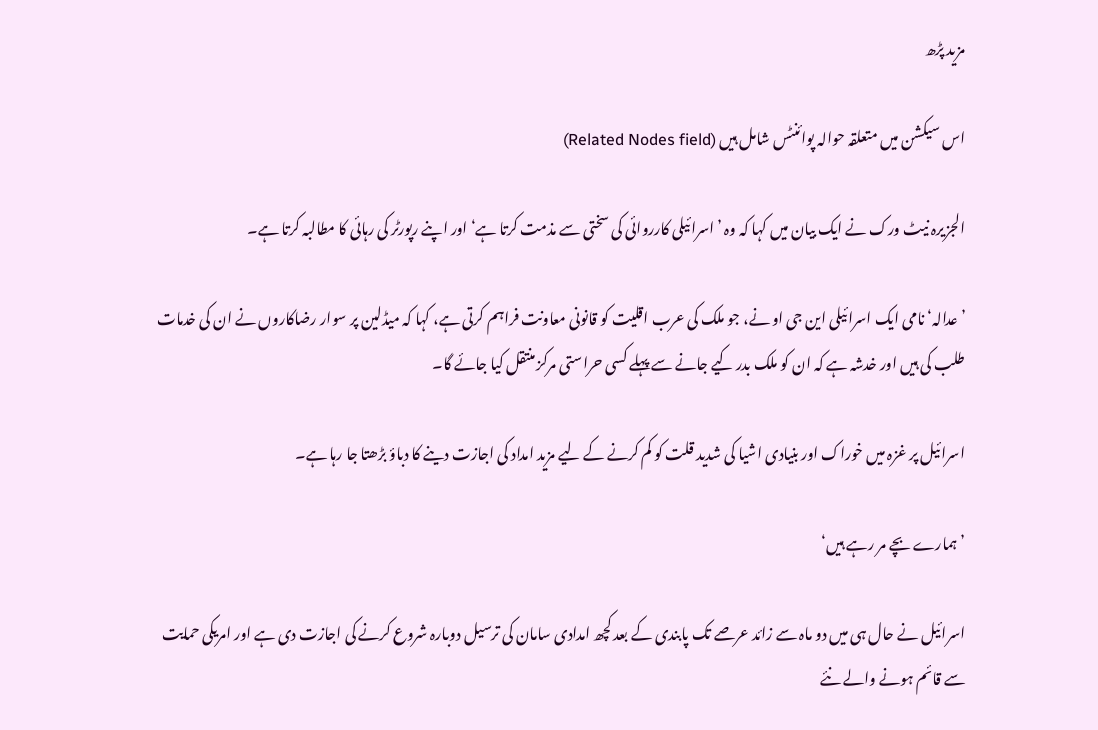مزید پڑھ

اس سیکشن میں متعلقہ حوالہ پوائنٹس شامل ہیں (Related Nodes field)

الجزیرہ نیٹ ورک نے ایک بیان میں کہا کہ وہ ’اسرائیلی کارروائی کی سختی سے مذمت کرتا ہے‘ اور اپنے رپورٹر کی رہائی کا مطالبہ کرتا ہے۔

’عدالہ‘ نامی ایک اسرائیلی این جی او نے، جو ملک کی عرب اقلیت کو قانونی معاونت فراہم کرتی ہے، کہا کہ میڈلین پر سوار رضاکاروں نے ان کی خدمات طلب کی ہیں اور خدشہ ہے کہ ان کو ملک بدر کیے جانے سے پہلے کسی حراستی مرکز منتقل کیا جائے گا۔

اسرائیل پر غزہ میں خوراک اور بنیادی اشیا کی شدید قلت کو کم کرنے کے لیے مزید امداد کی اجازت دینے کا دباؤ بڑھتا جا رہا ہے۔

’ہمارے بچے مر رہے ہیں‘

اسرائیل نے حال ہی میں دو ماہ سے زائد عرصے تک پابندی کے بعد کچھ امدادی سامان کی ترسیل دوبارہ شروع کرنے کی اجازت دی ہے اور امریکی حمایت سے قائم ہونے والے نئے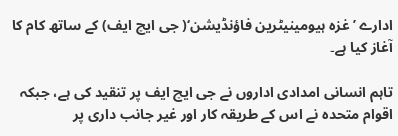ادارے ’غزہ ہیومینیٹرین فاؤنڈیشن‘( جی ایچ ایف) کے ساتھ کام کا آغاز کیا ہے۔

تاہم انسانی امدادی اداروں نے جی ایچ ایف پر تنقید کی ہے، جبکہ اقوام متحدہ نے اس کے طریقہ کار اور غیر جانب داری پر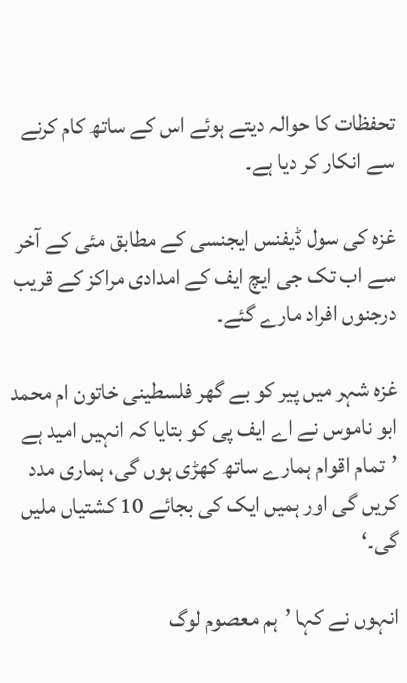تحفظات کا حوالہ دیتے ہوئے اس کے ساتھ کام کرنے سے انکار کر دیا ہے۔

غزہ کی سول ڈیفنس ایجنسی کے مطابق مئی کے آخر سے اب تک جی ایچ ایف کے امدادی مراکز کے قریب درجنوں افراد مارے گئے۔

غزہ شہر میں پیر کو بے گھر فلسطینی خاتون ام محمد ابو ناموس نے اے ایف پی کو بتایا کہ انہیں امید ہے ’تمام اقوام ہمارے ساتھ کھڑی ہوں گی، ہماری مدد کریں گی اور ہمیں ایک کی بجائے 10 کشتیاں ملیں گی۔‘

انہوں نے کہا ’ہم معصوم لوگ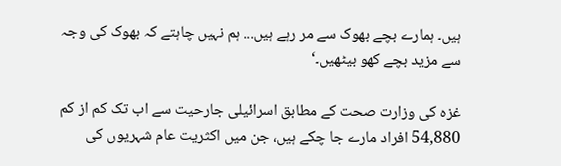ہیں۔ ہمارے بچے بھوک سے مر رہے ہیں... ہم نہیں چاہتے کہ بھوک کی وجہ سے مزید بچے کھو بیٹھیں۔‘

غزہ کی وزارت صحت کے مطابق اسرائیلی جارحیت سے اب تک کم از کم 54,880 افراد مارے جا چکے ہیں، جن میں اکثریت عام شہریوں کی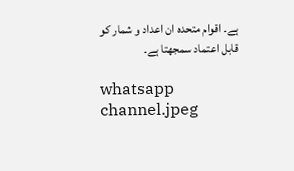ہے۔ اقوام متحدہ ان اعداد و شمار کو قابل اعتماد سمجھتا ہے۔

whatsapp channel.jpeg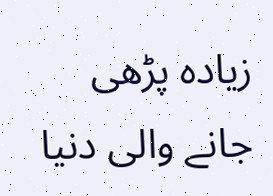زیادہ پڑھی جانے والی دنیا